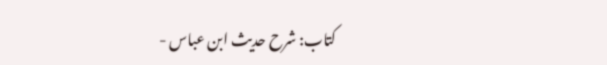کتاب: شرح حدیث ابن عباس -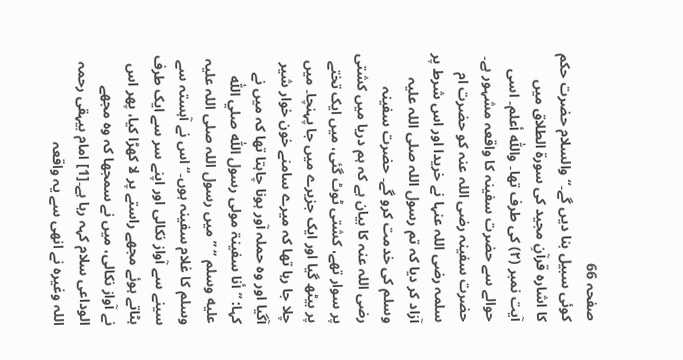صفحہ 66
کوئی سبیل بنا دیں گے۔‘‘ والسلام حضرت حکم کا اشارہ قرآنِ مجید کی سورۃ الطلاق میں آیت نمبر (۲) کی طرف تھا۔ واللّٰه أعلم۔ اسی حوالے سے حضرت سفینہ کا واقعہ مشہور ہے۔ حضرت سفینہ رضی اللہ عنہ کو حضرت ام سلمہ رضی اللہ عنہا نے خریدا اور اس شرط پر آزاد کر دیا کہ تم رسول اللہ صلی اللہ علیہ وسلم کی خدمت کرو گے۔ حضرت سفینہ رضی اللہ عنہ کا بیان ہے کہ ہم دریا میں کشتی پر سوار تھے، کشتی ٹوٹ گئی، میں ایک تختے پر بیٹھ گیا اور ایک جزیرے میں جا پہنچا۔ میں چلا جا رہا تھا کہ میرے سامنے خون خوار شیر آگیا اور وہ حملہ آور ہونا چاہتا تھا کہ میں نے کہا: ’’أنا سفینۃ مولی رسول اللّٰہ صلي اللّٰه عليه وسلم ‘‘ ’’میں رسول اللہ صلی اللہ علیہ وسلم کا غلام سفینہ ہوں۔‘‘ اس نے آہستہ سے سینے سے آواز نکالی اور اپنے سر سے ایک طرف ہٹاتے ہوئے مجھے راستے پر لا کھڑا کیا، پھر اس نے آواز نکالی، میں نے سمجھا کہ وہ مجھے الوداعی سلام کہہ رہا ہے۔[1] امام بیہقی رحمہ اللہ وغیرہ نے انھی سے یہ واقعہ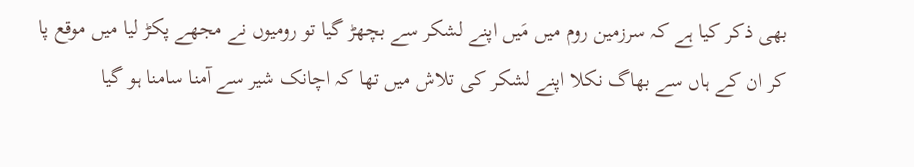بھی ذکر کیا ہے کہ سرزمین روم میں مَیں اپنے لشکر سے بچھڑ گیا تو رومیوں نے مجھے پکڑ لیا میں موقع پا کر ان کے ہاں سے بھاگ نکلا اپنے لشکر کی تلاش میں تھا کہ اچانک شیر سے آمنا سامنا ہو گیا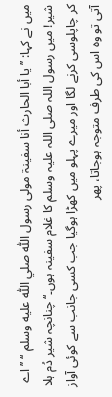میں نے کہا: ’’یا أبا الحارث أنا سفینۃ مولی رسول اللّٰہ صلي اللّٰه عليه وسلم ‘‘ ’’اے شیر! میں رسول اللہ صلی اللہ علیہ وسلم کا غلام سفینہ ہوں۔‘‘ چنانچہ شیر دُم ہلا کر چاپلوسی کرنے لگا اور میرے پہلو میں کھڑا ہوگیا جب کسی جانب سے کوئی آواز آتی تو وہ اس کی طرف متوجہ ہوجاتا، پھر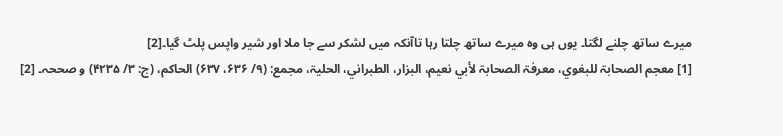میرے ساتھ چلنے لگتا۔ یوں ہی وہ میرے ساتھ چلتا رہا تاآنکہ میں لشکر سے جا ملا اور شیر واپس پلٹ گیا۔[2]
[1] معجم الصحابۃ للبغوي، معرفۃ الصحابۃ لأبي نعیم، البزار، الطبراني، الحلیۃ، مجمع: (۹/ ۶۳۶، ۶۳۷) الحاکم، (ج: ۳/ ۴۲۳۵) و صححہ۔ [2]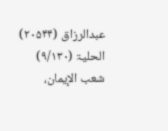عبدالرزاق (۲۰۵۴۴) الحلیۃ (۹/۱۳۰) شعب الإیمان،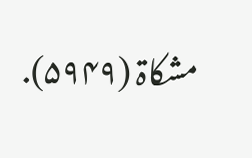مشکاۃ (۵۹۴۹).